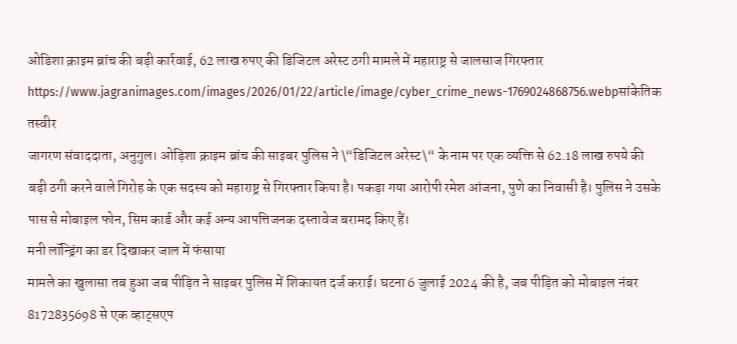ओडिशा क्राइम ब्रांच की बड़ी कार्रवाई, 62 लाख रुपए की डिजिटल अरेस्ट ठगी मामले में महाराष्ट्र से जालसाज गिरफ्तार
https://www.jagranimages.com/images/2026/01/22/article/image/cyber_crime_news-1769024868756.webpसांकेतिक तस्वीर
जागरण संवाददाता, अनुगुल। ओड़िशा क्राइम ब्रांच की साइबर पुलिस ने \“डिजिटल अरेस्ट\“ के नाम पर एक व्यक्ति से 62.18 लाख रुपये की बड़ी ठगी करने वाले गिरोह के एक सदस्य को महाराष्ट्र से गिरफ्तार किया है। पकड़ा गया आरोपी रमेश आंजना, पुणे का निवासी है। पुलिस ने उसके पास से मोबाइल फोन, सिम कार्ड और कई अन्य आपत्तिजनक दस्तावेज बरामद किए हैं।
मनी लॉन्ड्रिंग का डर दिखाकर जाल में फंसाया
मामले का खुलासा तब हुआ जब पीड़ित ने साइबर पुलिस में शिकायत दर्ज कराई। घटना 6 जुलाई 2024 की है, जब पीड़ित को मोबाइल नंबर 8172835698 से एक व्हाट्सएप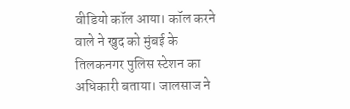वीडियो कॉल आया। कॉल करने वाले ने खुद को मुंबई के तिलकनगर पुलिस स्टेशन का अधिकारी बताया। जालसाज ने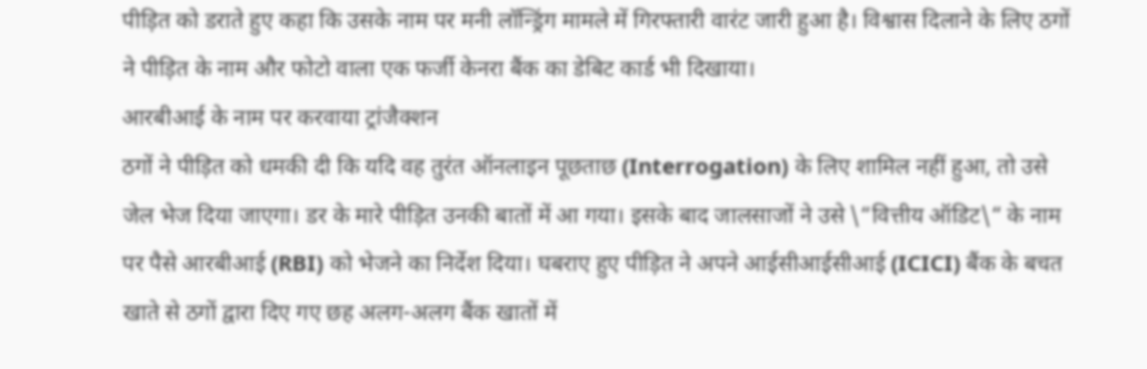पीड़ित को डराते हुए कहा कि उसके नाम पर मनी लॉन्ड्रिंग मामले में गिरफ्तारी वारंट जारी हुआ है। विश्वास दिलाने के लिए ठगों ने पीड़ित के नाम और फोटो वाला एक फर्जी केनरा बैंक का डेबिट कार्ड भी दिखाया।
आरबीआई के नाम पर करवाया ट्रांजैक्शन
ठगों ने पीड़ित को धमकी दी कि यदि वह तुरंत ऑनलाइन पूछताछ (Interrogation) के लिए शामिल नहीं हुआ, तो उसे जेल भेज दिया जाएगा। डर के मारे पीड़ित उनकी बातों में आ गया। इसके बाद जालसाजों ने उसे \“वित्तीय ऑडिट\“ के नाम पर पैसे आरबीआई (RBI) को भेजने का निर्देश दिया। घबराए हुए पीड़ित ने अपने आईसीआईसीआई (ICICI) बैंक के बचत खाते से ठगों द्वारा दिए गए छह अलग-अलग बैंक खातों में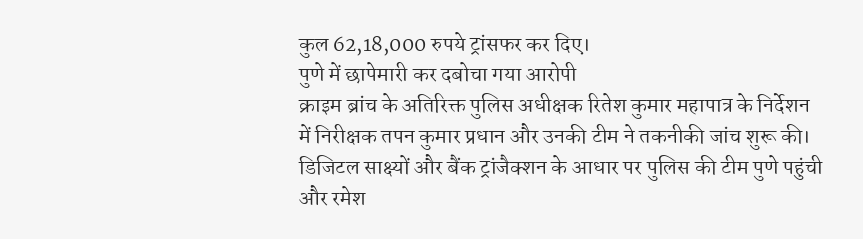कुल 62,18,000 रुपये ट्रांसफर कर दिए।
पुणे में छापेमारी कर दबोचा गया आरोपी
क्राइम ब्रांच के अतिरिक्त पुलिस अधीक्षक रितेश कुमार महापात्र के निर्देशन में निरीक्षक तपन कुमार प्रधान और उनकी टीम ने तकनीकी जांच शुरू की। डिजिटल साक्ष्यों और बैंक ट्रांजैक्शन के आधार पर पुलिस की टीम पुणे पहुंची और रमेश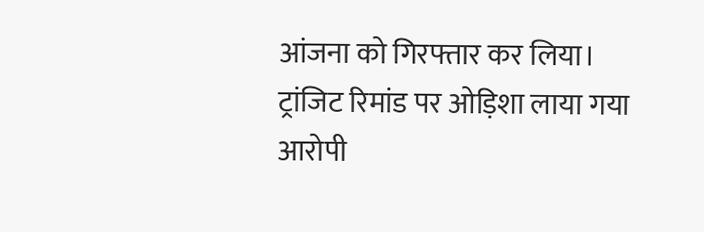आंजना को गिरफ्तार कर लिया।
ट्रांजिट रिमांड पर ओड़िशा लाया गया
आरोपी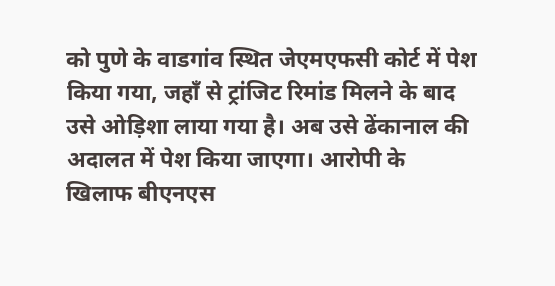को पुणे के वाडगांव स्थित जेएमएफसी कोर्ट में पेश किया गया, जहाँ से ट्रांजिट रिमांड मिलने के बाद उसे ओड़िशा लाया गया है। अब उसे ढेंकानाल की अदालत में पेश किया जाएगा। आरोपी के खिलाफ बीएनएस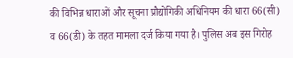की विभिन्न धाराओं और सूचना प्रौद्योगिकी अधिनियम की धारा 66(सी) व 66(डी) के तहत मामला दर्ज किया गया है। पुलिस अब इस गिरोह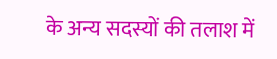के अन्य सदस्यों की तलाश में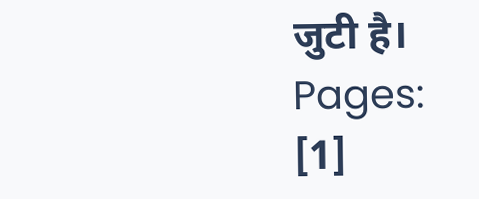जुटी है।
Pages:
[1]